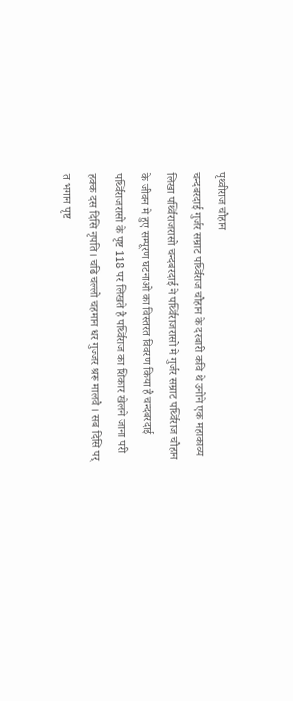पृथ्वीराज चौहान
चन्दबरदाई गुर्जर सम्राट पर्थ्विराज चौहान के दरबारी कवि थे उनोने एक महाकाव्य लिखा पर्थ्विराजरासो चन्दबरदाई ने पर्थ्विराजरासो मे गुर्जर सम्राट पर्थ्विराज चौहान के जीवन मे हुए सम्पूरण घटनाओ का विस्तरत विवरण किया है चन्दबरदाई पर्थ्विराजरासो के पृष्ट 118 पर लिखते है पर्थ्विराज का शिकार खेलने जाना परी हक्क दस दिसि नृपति। चढि चल्लो चहमान धर गुज्जर श्ररू मालवै । सब दिसि पर् त भगान पृष्ट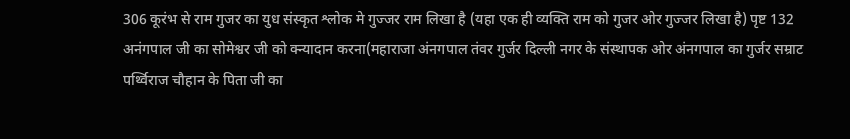306 कूरंभ से राम गुजर का युध संस्कृत श्लोक मे गुज्जर राम लिखा है (यहा एक ही व्यक्ति राम को गुजर ओर गुज्जर लिखा है) पृष्ट 132 अनंगपाल जी का सोमेश्वर जी को क्न्यादान करना(महाराजा अंनगपाल तंवर गुर्जर दिल्ली नगर के संस्थापक ओर अंनगपाल का गुर्जर सम्राट पर्थ्विराज चौहान के पिता जी का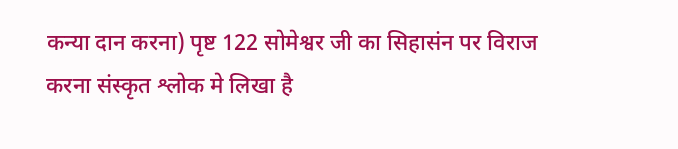कन्या दान करना) पृष्ट 122 सोमेश्वर जी का सिहासंन पर विराज करना संस्कृत श्लोक मे लिखा है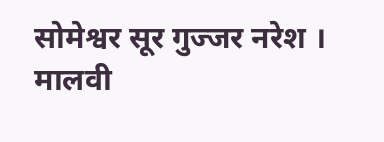सोमेश्वर सूर गुज्जर नरेश । मालवी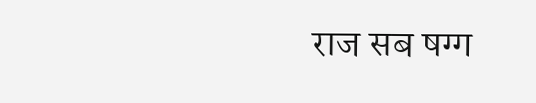राज सब षग्ग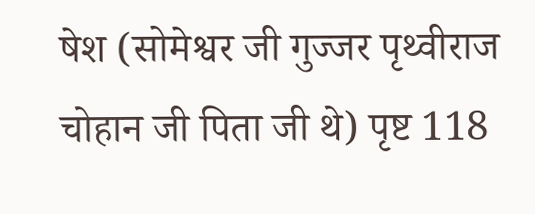षेश (सोमेश्वर जी गुज्जर पृथ्वीराज चोहान जी पिता जी थे) पृष्ट 118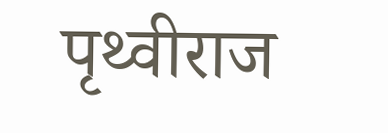पृथ्वीराज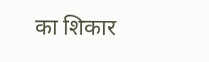का शिकार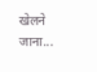खेलने जाना...